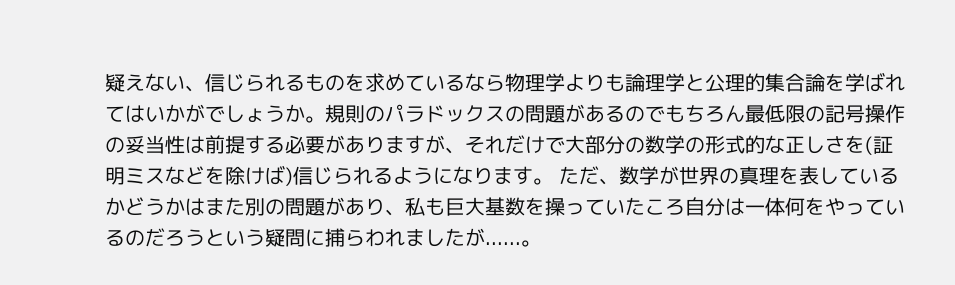疑えない、信じられるものを求めているなら物理学よりも論理学と公理的集合論を学ばれてはいかがでしょうか。規則のパラドックスの問題があるのでもちろん最低限の記号操作の妥当性は前提する必要がありますが、それだけで大部分の数学の形式的な正しさを(証明ミスなどを除けば)信じられるようになります。 ただ、数学が世界の真理を表しているかどうかはまた別の問題があり、私も巨大基数を操っていたころ自分は一体何をやっているのだろうという疑問に捕らわれましたが......。